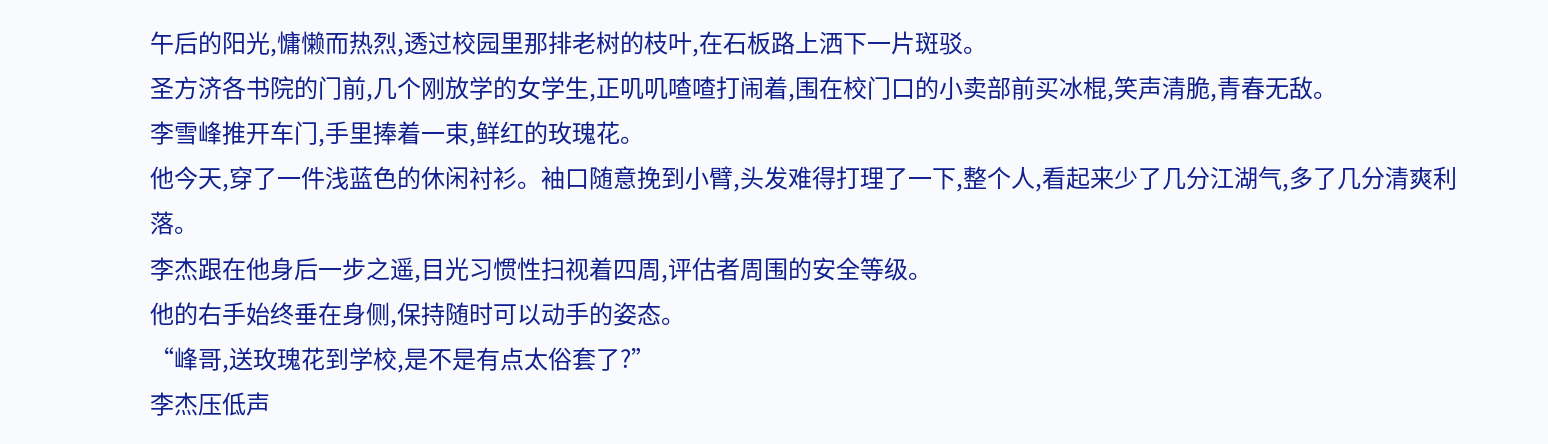午后的阳光,慵懒而热烈,透过校园里那排老树的枝叶,在石板路上洒下一片斑驳。
圣方济各书院的门前,几个刚放学的女学生,正叽叽喳喳打闹着,围在校门口的小卖部前买冰棍,笑声清脆,青春无敌。
李雪峰推开车门,手里捧着一束,鲜红的玫瑰花。
他今天,穿了一件浅蓝色的休闲衬衫。袖口随意挽到小臂,头发难得打理了一下,整个人,看起来少了几分江湖气,多了几分清爽利落。
李杰跟在他身后一步之遥,目光习惯性扫视着四周,评估者周围的安全等级。
他的右手始终垂在身侧,保持随时可以动手的姿态。
“峰哥,送玫瑰花到学校,是不是有点太俗套了?”
李杰压低声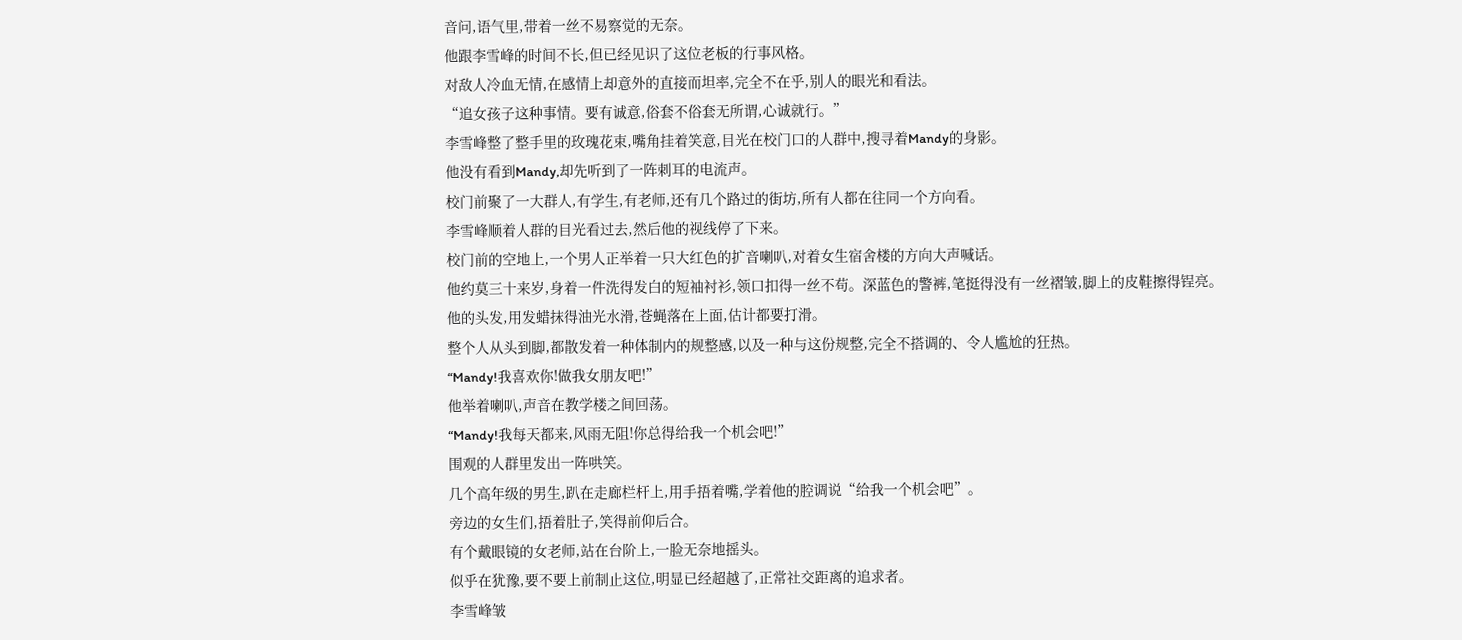音问,语气里,带着一丝不易察觉的无奈。
他跟李雪峰的时间不长,但已经见识了这位老板的行事风格。
对敌人冷血无情,在感情上却意外的直接而坦率,完全不在乎,别人的眼光和看法。
“追女孩子这种事情。要有诚意,俗套不俗套无所谓,心诚就行。”
李雪峰整了整手里的玫瑰花束,嘴角挂着笑意,目光在校门口的人群中,搜寻着Mandy的身影。
他没有看到Mandy,却先听到了一阵刺耳的电流声。
校门前聚了一大群人,有学生,有老师,还有几个路过的街坊,所有人都在往同一个方向看。
李雪峰顺着人群的目光看过去,然后他的视线停了下来。
校门前的空地上,一个男人正举着一只大红色的扩音喇叭,对着女生宿舍楼的方向大声喊话。
他约莫三十来岁,身着一件洗得发白的短袖衬衫,领口扣得一丝不苟。深蓝色的警裤,笔挺得没有一丝褶皱,脚上的皮鞋擦得锃亮。
他的头发,用发蜡抹得油光水滑,苍蝇落在上面,估计都要打滑。
整个人从头到脚,都散发着一种体制内的规整感,以及一种与这份规整,完全不搭调的、令人尴尬的狂热。
“Mandy!我喜欢你!做我女朋友吧!”
他举着喇叭,声音在教学楼之间回荡。
“Mandy!我每天都来,风雨无阻!你总得给我一个机会吧!”
围观的人群里发出一阵哄笑。
几个高年级的男生,趴在走廊栏杆上,用手捂着嘴,学着他的腔调说“给我一个机会吧”。
旁边的女生们,捂着肚子,笑得前仰后合。
有个戴眼镜的女老师,站在台阶上,一脸无奈地摇头。
似乎在犹豫,要不要上前制止这位,明显已经超越了,正常社交距离的追求者。
李雪峰皱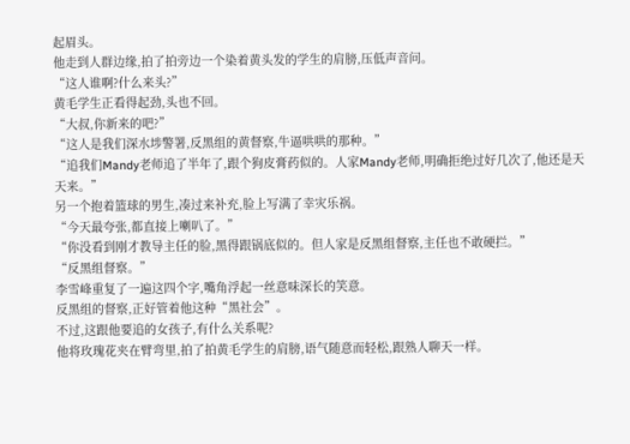起眉头。
他走到人群边缘,拍了拍旁边一个染着黄头发的学生的肩膀,压低声音问。
“这人谁啊?什么来头?”
黄毛学生正看得起劲,头也不回。
“大叔,你新来的吧?”
“这人是我们深水埗警署,反黑组的黄督察,牛逼哄哄的那种。”
“追我们Mandy老师追了半年了,跟个狗皮膏药似的。人家Mandy老师,明确拒绝过好几次了,他还是天天来。”
另一个抱着篮球的男生,凑过来补充,脸上写满了幸灾乐祸。
“今天最夸张,都直接上喇叭了。”
“你没看到刚才教导主任的脸,黑得跟锅底似的。但人家是反黑组督察,主任也不敢硬拦。”
“反黑组督察。”
李雪峰重复了一遍这四个字,嘴角浮起一丝意味深长的笑意。
反黑组的督察,正好管着他这种“黑社会”。
不过,这跟他要追的女孩子,有什么关系呢?
他将玫瑰花夹在臂弯里,拍了拍黄毛学生的肩膀,语气随意而轻松,跟熟人聊天一样。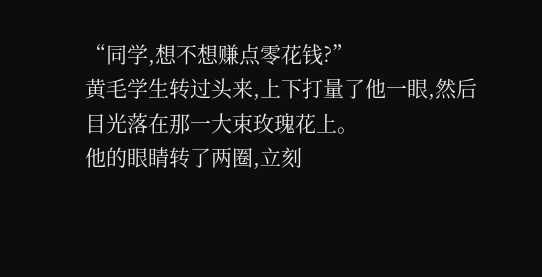“同学,想不想赚点零花钱?”
黄毛学生转过头来,上下打量了他一眼,然后目光落在那一大束玫瑰花上。
他的眼睛转了两圈,立刻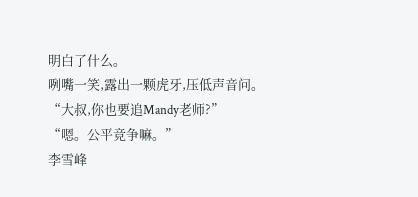明白了什么。
咧嘴一笑,露出一颗虎牙,压低声音问。
“大叔,你也要追Mandy老师?”
“嗯。公平竞争嘛。”
李雪峰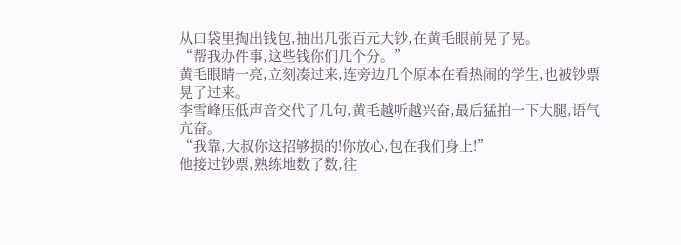从口袋里掏出钱包,抽出几张百元大钞,在黄毛眼前晃了晃。
“帮我办件事,这些钱你们几个分。”
黄毛眼睛一亮,立刻凑过来,连旁边几个原本在看热闹的学生,也被钞票晃了过来。
李雪峰压低声音交代了几句,黄毛越听越兴奋,最后猛拍一下大腿,语气亢奋。
“我靠,大叔你这招够损的!你放心,包在我们身上!”
他接过钞票,熟练地数了数,往